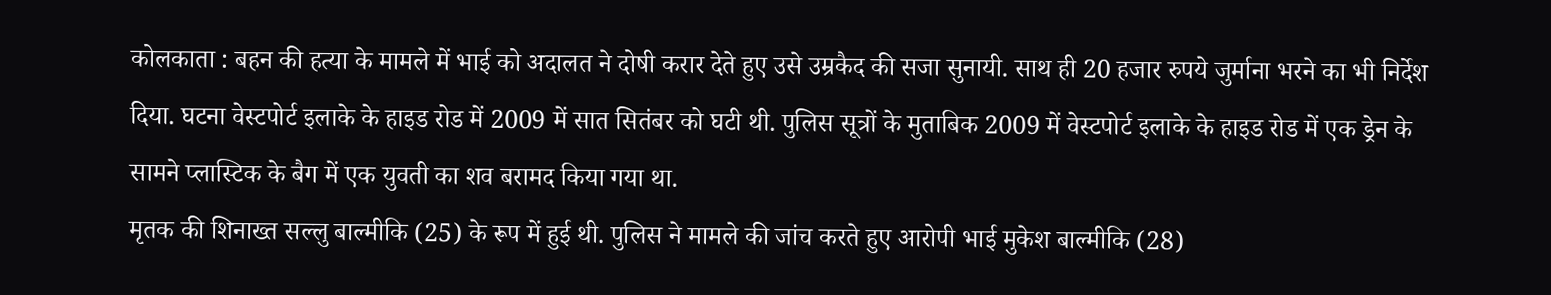कोलकाता : बहन की हत्या के मामले में भाई को अदालत ने दोषी करार देते हुए उसे उम्रकैद की सजा सुनायी. साथ ही 20 हजार रुपये जुर्माना भरने का भी निर्देश दिया. घटना वेस्टपोर्ट इलाके के हाइड रोड में 2009 में सात सितंबर को घटी थी. पुलिस सूत्रों के मुताबिक 2009 में वेस्टपोर्ट इलाके के हाइड रोड में एक ड्रेन के सामने प्लास्टिक के बैग में एक युवती का शव बरामद किया गया था.
मृतक की शिनाख्त सल्लु बाल्मीकि (25) के रूप में हुई थी. पुलिस ने मामले की जांच करते हुए आरोपी भाई मुकेश बाल्मीकि (28)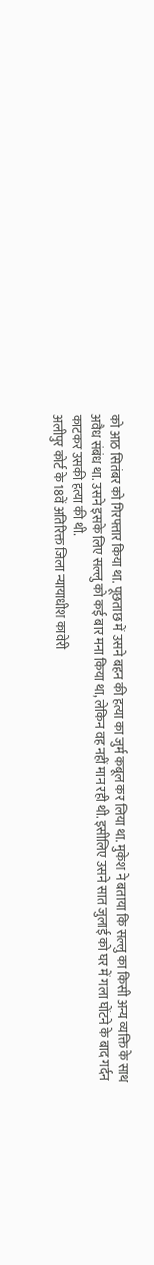को आठ सितंबर को गिरफ्तार किया था. पूछताछ में उसने बहन की हत्या का जुर्म कबूल कर लिया था. मुकेश ने बताया कि सल्लु का किसी अन्य व्यक्ति के साथ अवैध संबंध था. उसने इसके लिए सल्लु को कई बार मना किया था, लेकिन वह नहीं मान रही थी. इसीलिए उसने सात जुलाई को घर में गला घोंटने के बाद गर्दन काटकर उसकी हत्या की थी.
अलीपुर कोर्ट के 18वें अतिरिक्त जिला न्यायाधीश कावेरी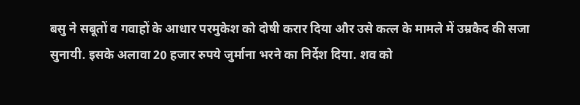बसु ने सबूतों व गवाहों के आधार परमुकेश को दोषी करार दिया और उसे कत्ल के मामले में उम्रकैद की सजा सुनायी. इसके अलावा 20 हजार रुपये जुर्माना भरने का निर्देश दिया. शव को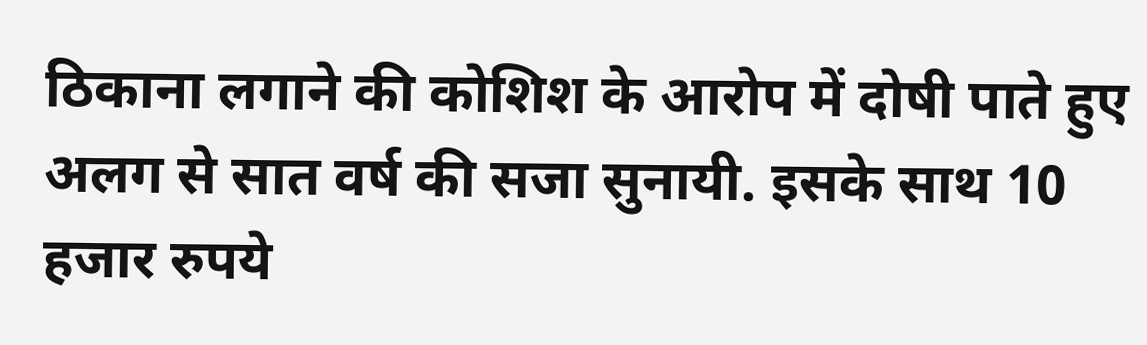ठिकाना लगाने की कोशिश के आरोप में दोषी पाते हुए अलग से सात वर्ष की सजा सुनायी. इसके साथ 10 हजार रुपये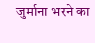जुर्माना भरने का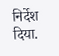निर्देश दिया.